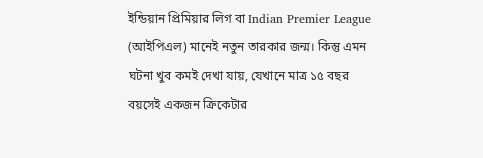ইন্ডিয়ান প্রিমিয়ার লিগ বা Indian Premier League (আইপিএল) মানেই নতুন তারকার জন্ম। কিন্তু এমন ঘটনা খুব কমই দেখা যায়, যেখানে মাত্র ১৫ বছর বয়সেই একজন ক্রিকেটার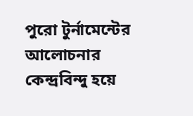পুরো টুর্নামেন্টের আলোচনার কেন্দ্রবিন্দু হয়ে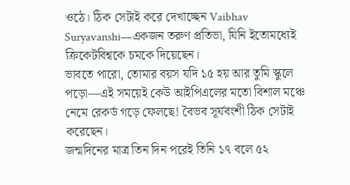ওঠে। ঠিক সেটাই করে দেখাচ্ছেন Vaibhav Suryavanshi—একজন তরুণ প্রতিভা, যিনি ইতোমধ্যেই ক্রিকেটবিশ্বকে চমকে দিয়েছেন।
ভাবতে পারো, তোমার বয়স যদি ১৫ হয় আর তুমি স্কুলে পড়ো—এই সময়েই কেউ আইপিএলের মতো বিশাল মঞ্চে নেমে রেকর্ড গড়ে ফেলছে! বৈভব সূর্যবংশী ঠিক সেটাই করেছেন।
জন্মদিনের মাত্র তিন দিন পরেই তিনি ১৭ বলে ৫২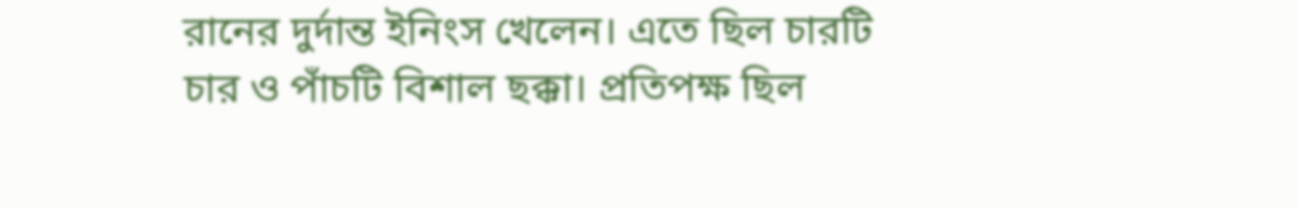রানের দুর্দান্ত ইনিংস খেলেন। এতে ছিল চারটি চার ও পাঁচটি বিশাল ছক্কা। প্রতিপক্ষ ছিল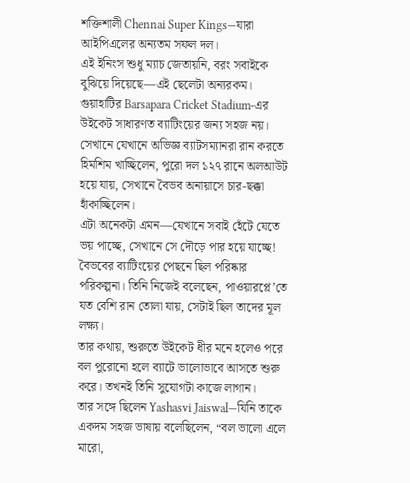শক্তিশালী Chennai Super Kings—যারা আইপিএলের অন্যতম সফল দল।
এই ইনিংস শুধু ম্যাচ জেতায়নি, বরং সবাইকে বুঝিয়ে দিয়েছে—এই ছেলেটা অন্যরকম।
গুয়াহাটির Barsapara Cricket Stadium-এর উইকেট সাধারণত ব্যাটিংয়ের জন্য সহজ নয়। সেখানে যেখানে অভিজ্ঞ ব্যাটসম্যানরা রান করতে হিমশিম খাচ্ছিলেন, পুরো দল ১২৭ রানে অলআউট হয়ে যায়, সেখানে বৈভব অনায়াসে চার-ছক্কা হাঁকাচ্ছিলেন।
এটা অনেকটা এমন—যেখানে সবাই হেঁটে যেতে ভয় পাচ্ছে, সেখানে সে দৌড়ে পার হয়ে যাচ্ছে!
বৈভবের ব্যাটিংয়ের পেছনে ছিল পরিষ্কার পরিকল্পনা। তিনি নিজেই বলেছেন, পাওয়ারপ্লে’তে যত বেশি রান তোলা যায়, সেটাই ছিল তাদের মূল লক্ষ্য।
তার কথায়, শুরুতে উইকেট ধীর মনে হলেও পরে বল পুরোনো হলে ব্যাটে ভালোভাবে আসতে শুরু করে। তখনই তিনি সুযোগটা কাজে লাগান।
তার সঙ্গে ছিলেন Yashasvi Jaiswal—যিনি তাকে একদম সহজ ভাষায় বলেছিলেন, “বল ভালো এলে মারো,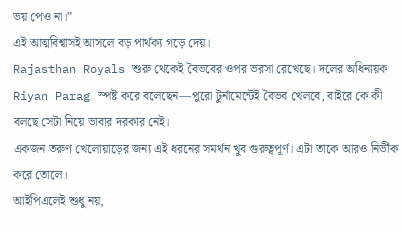ভয় পেও না।”
এই আত্মবিশ্বাসই আসলে বড় পার্থক্য গড়ে দেয়।
Rajasthan Royals শুরু থেকেই বৈভবের ওপর ভরসা রেখেছে। দলের অধিনায়ক Riyan Parag স্পষ্ট করে বলেছেন—পুরো টুর্নামেন্টেই বৈভব খেলবে, বাইরে কে কী বলছে সেটা নিয়ে ভাবার দরকার নেই।
একজন তরুণ খেলোয়াড়ের জন্য এই ধরনের সমর্থন খুব গুরুত্বপূর্ণ। এটা তাকে আরও নির্ভীক করে তোলে।
আইপিএলেই শুধু নয়,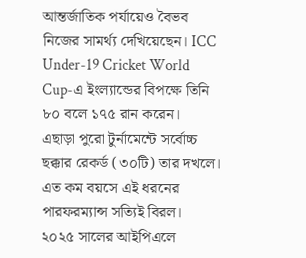আন্তর্জাতিক পর্যায়েও বৈভব নিজের সামর্থ্য দেখিয়েছেন। ICC Under-19 Cricket World Cup-এ ইংল্যান্ডের বিপক্ষে তিনি ৮০ বলে ১৭৫ রান করেন।
এছাড়া পুরো টুর্নামেন্টে সর্বোচ্চ ছক্কার রেকর্ড (৩০টি) তার দখলে। এত কম বয়সে এই ধরনের পারফরম্যান্স সত্যিই বিরল।
২০২৫ সালের আইপিএলে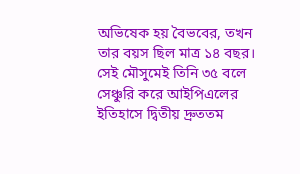অভিষেক হয় বৈভবের, তখন তার বয়স ছিল মাত্র ১৪ বছর। সেই মৌসুমেই তিনি ৩৫ বলে সেঞ্চুরি করে আইপিএলের ইতিহাসে দ্বিতীয় দ্রুততম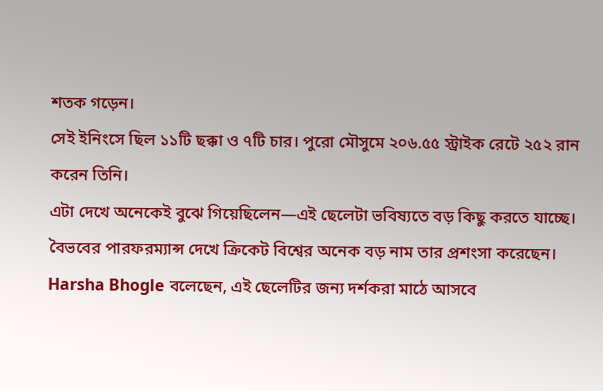শতক গড়েন।
সেই ইনিংসে ছিল ১১টি ছক্কা ও ৭টি চার। পুরো মৌসুমে ২০৬.৫৫ স্ট্রাইক রেটে ২৫২ রান করেন তিনি।
এটা দেখে অনেকেই বুঝে গিয়েছিলেন—এই ছেলেটা ভবিষ্যতে বড় কিছু করতে যাচ্ছে।
বৈভবের পারফরম্যান্স দেখে ক্রিকেট বিশ্বের অনেক বড় নাম তার প্রশংসা করেছেন।
Harsha Bhogle বলেছেন, এই ছেলেটির জন্য দর্শকরা মাঠে আসবে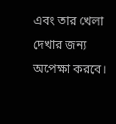এবং তার খেলা দেখার জন্য অপেক্ষা করবে।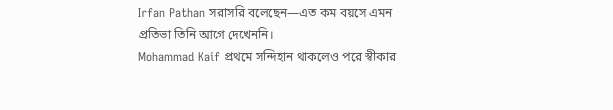Irfan Pathan সরাসরি বলেছেন—এত কম বয়সে এমন প্রতিভা তিনি আগে দেখেননি।
Mohammad Kaif প্রথমে সন্দিহান থাকলেও পরে স্বীকার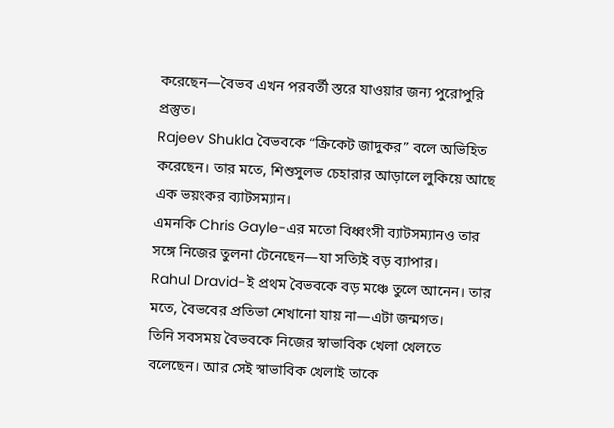করেছেন—বৈভব এখন পরবর্তী স্তরে যাওয়ার জন্য পুরোপুরি প্রস্তুত।
Rajeev Shukla বৈভবকে “ক্রিকেট জাদুকর” বলে অভিহিত করেছেন। তার মতে, শিশুসুলভ চেহারার আড়ালে লুকিয়ে আছে এক ভয়ংকর ব্যাটসম্যান।
এমনকি Chris Gayle-এর মতো বিধ্বংসী ব্যাটসম্যানও তার সঙ্গে নিজের তুলনা টেনেছেন—যা সত্যিই বড় ব্যাপার।
Rahul Dravid-ই প্রথম বৈভবকে বড় মঞ্চে তুলে আনেন। তার মতে, বৈভবের প্রতিভা শেখানো যায় না—এটা জন্মগত।
তিনি সবসময় বৈভবকে নিজের স্বাভাবিক খেলা খেলতে বলেছেন। আর সেই স্বাভাবিক খেলাই তাকে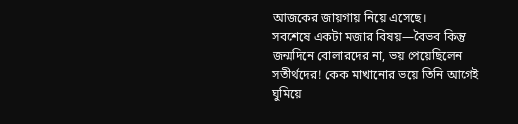আজকের জায়গায় নিয়ে এসেছে।
সবশেষে একটা মজার বিষয়—বৈভব কিন্তু জন্মদিনে বোলারদের না, ভয় পেয়েছিলেন সতীর্থদের! কেক মাখানোর ভয়ে তিনি আগেই ঘুমিয়ে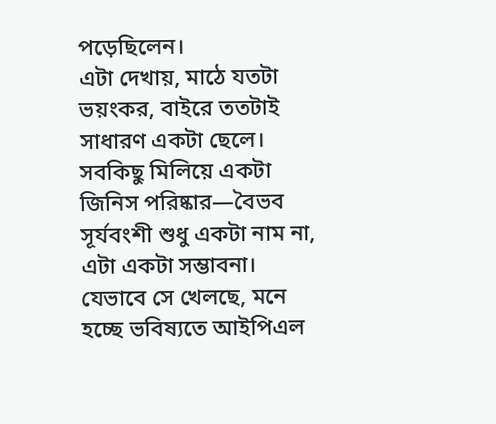পড়েছিলেন।
এটা দেখায়, মাঠে যতটা ভয়ংকর, বাইরে ততটাই সাধারণ একটা ছেলে।
সবকিছু মিলিয়ে একটা জিনিস পরিষ্কার—বৈভব সূর্যবংশী শুধু একটা নাম না, এটা একটা সম্ভাবনা।
যেভাবে সে খেলছে, মনে হচ্ছে ভবিষ্যতে আইপিএল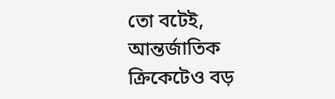তো বটেই, আন্তর্জাতিক ক্রিকেটেও বড়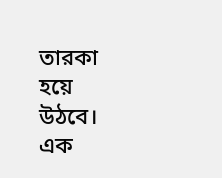তারকা হয়ে উঠবে।
এক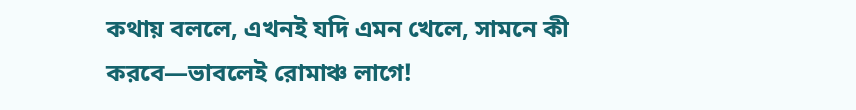কথায় বললে, এখনই যদি এমন খেলে, সামনে কী করবে—ভাবলেই রোমাঞ্চ লাগে!